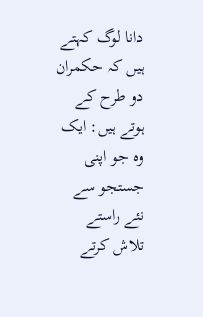دانا لوگ کہتے ہیں کہ حکمران دو طرح کے ہوتے ہیں: ایک وہ جو اپنی جستجو سے نئے راستے تلاش کرتے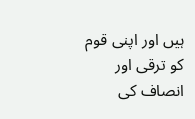ہیں اور اپنی قوم کو ترقی اور انصاف کی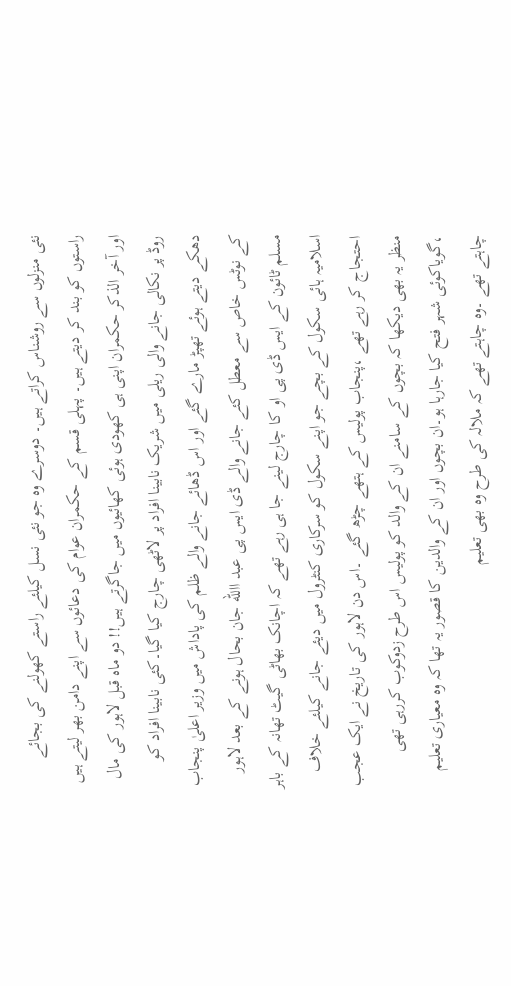نئی منزلوں سے روشناس کراتے ہیں۔ دوسرے وہ جو نئی نسل کیلئے راستے کھولنے کی بجائے راستوں کو بند کر دیتے ہیں۔ پہلی قسم کے حکمران عوام کی دعائوں سے اپنے دامن بھر لیتے ہیں اور آخر الذکر حکمران اپنی ہی کھودی ہوئی کھائیوں میں جاگرتے ہیں!! دو ماہ قبل لاہور کی مال روڈ پر نکالی جانے والی ریلی میں شریک نابینا افراد پر لاٹھی چارج کیا گیا۔کئی نابینا افراد کو دھکے دیتے ہوئے تھپڑ مارے گئے اور اس ڈھائے جانے والے ظلم کی پاداش میں وزیر اعلیٰ پنجاب کے نوٹس خاص سے معطل کئے جانے والے ڈی ایس پی عبد االله جان بحال ہونے کے بعد لاہور مسلم ٹائون کے ایس ڈی پی او کا چارج لینے جا ہی رہے تھے کہ اچانک بھاٹی گیٹ تھانہ کے باہر اسلامیہ ہائی سکول کے بچے جو اپنے سکول کو سرکاری کنٹرول میں دیئے جانے کیلئے خلاف احتجاج کر رہے تھے ،پنجاب پولیس کے ہتھے چڑھ گئے ۔اس دن لاہور کی تاریخ نے ایک عجب منظر یہ بھی دیکھا کہ بچوں کے سامنے ان کے والد کو پولیس اس طرح زدوکوب کررہی تھی ،گویاکوئی شہر فتح کیا جارہا ہو۔ان بچوں اور ان کے والدین کا قصور یہ تھا کہ وہ معیاری تعلیم چاہتے تھے ۔وہ چاہتے تھے کہ ملالہ کی طرح وہ بھی تعلیم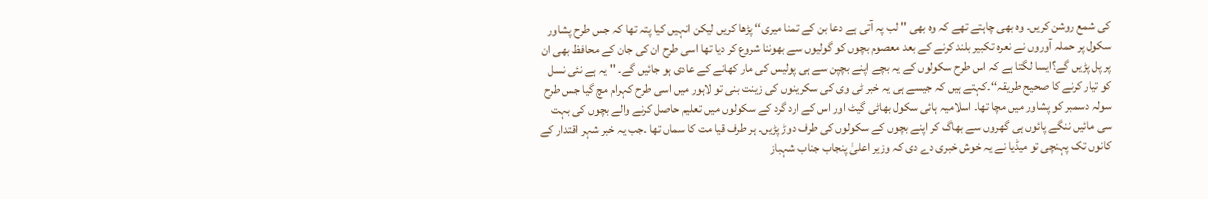کی شمع روشن کریں۔ وہ بھی چاہتے تھے کہ وہ بھی '' لب پہ آتی ہے دعا بن کے تمنا میری‘‘ پڑھا کریں لیکن انہیں کیا پتہ تھا کہ جس طرح پشاور سکول پر حملہ آوروں نے نعرہ تکبیر بلند کرنے کے بعد معصوم بچوں کو گولیوں سے بھوننا شروع کر دیا تھا اسی طرح ان کی جان کے محافظ بھی ان پر پل پڑیں گے؟ایسا لگتا ہے کہ اس طرح سکولوں کے یہ بچے اپنے بچپن سے ہی پولیس کی مار کھانے کے عادی ہو جائیں گے۔ '' یہ ہے نئی نسل کو تیار کرنے کا صحیح طریقہ‘‘۔کہتے ہیں کہ جیسے ہی یہ خبر ٹی وی کی سکرینوں کی زینت بنی تو لاہور میں اسی طرح کہرام مچ گیا جس طرح سولہ دسمبر کو پشاور میں مچا تھا۔ اسلامیہ ہائی سکول بھاٹی گیٹ اور اس کے ارد گرد کے سکولوں میں تعلیم حاصل کرنے والے بچوں کی بہت سی مائیں ننگے پائوں ہی گھروں سے بھاگ کر اپنے بچوں کے سکولوں کی طرف دوڑ پڑیں۔ ہر طرف قیا مت کا سماں تھا ۔جب یہ خبر شہر اقتدار کے کانوں تک پہنچی تو میڈیا نے یہ خوش خبری دے دی کہ وزیر اعلیٰ پنجاب جناب شہباز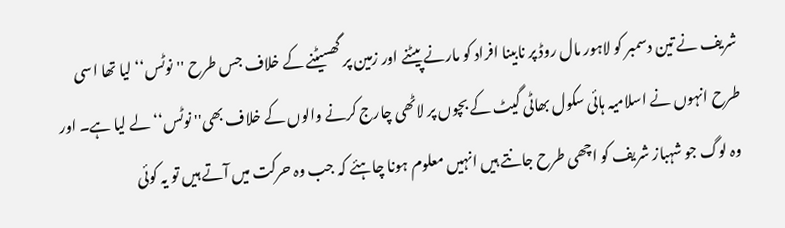شریف نے تین دسمبر کو لاہور مال روڈ پر نابینا افراد کو مارنے پیٹنے اور زمین پر گھسیٹنے کے خلاف جس طرح ''نوٹس‘‘ لیا تھا اسی طرح انہوں نے اسلامیہ ہائی سکول بھاٹی گیٹ کے بچوں پر لاٹھی چارج کرنے والوں کے خلاف بھی'' نوٹس‘‘ لے لیا ہے۔ اور وہ لوگ جو شہباز شریف کو اچھی طرح جانتے ہیں انہیں معلوم ہونا چاہئے کہ جب وہ حرکت میں آتے ہیں تو یہ کوئی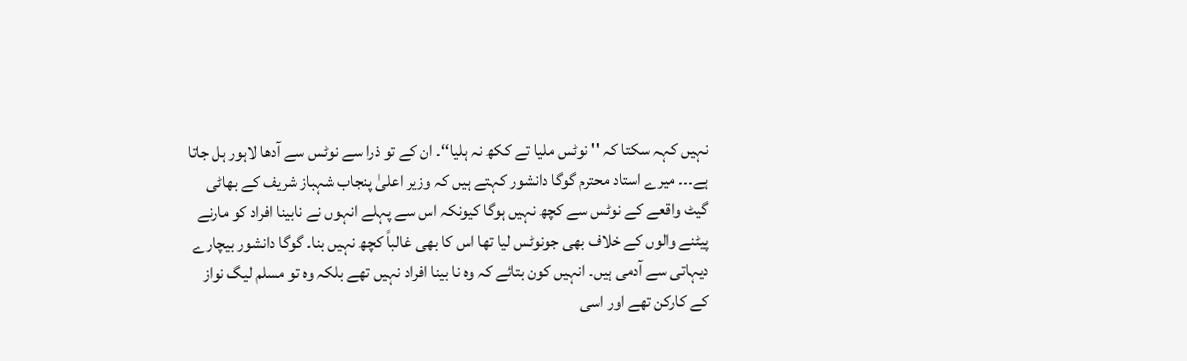نہیں کہہ سکتا کہ '' نوٹس ملیا تے ککھ نہ ہلیا‘‘۔ ان کے تو ذرا سے نوٹس سے آدھا لاہور ہل جاتا ہے۔۔۔ میرے استاد محترم گوگا دانشور کہتے ہیں کہ وزیر اعلیٰ پنجاب شہباز شریف کے بھاٹی گیٹ واقعے کے نوٹس سے کچھ نہیں ہوگا کیونکہ اس سے پہلے انہوں نے نابینا افراد کو مارنے پیٹنے والوں کے خلاف بھی جونوٹس لیا تھا اس کا بھی غالباً کچھ نہیں بنا۔ گوگا دانشور بیچارے دیہاتی سے آدمی ہیں۔ انہیں کون بتائے کہ وہ نا بینا افراد نہیں تھے بلکہ وہ تو مسلم لیگ نواز کے کارکن تھے اور اسی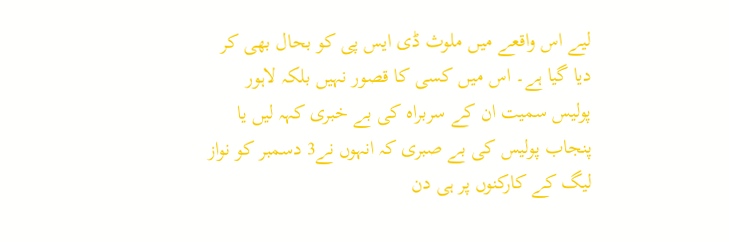لیے اس واقعے میں ملوث ڈی ایس پی کو بحال بھی کر دیا گیا ہے۔ اس میں کسی کا قصور نہیں بلکہ لاہور پولیس سمیت ان کے سربراہ کی بے خبری کہہ لیں یا پنجاب پولیس کی بے صبری کہ انہوں نے3 دسمبر کو نواز لیگ کے کارکنوں پر ہی دن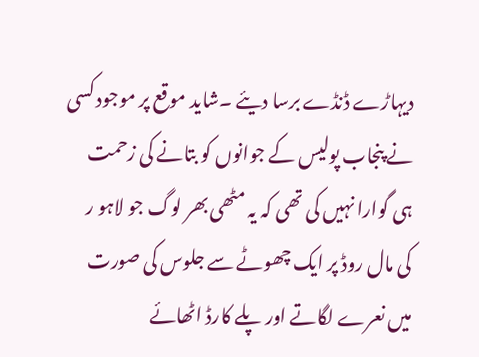دیہاڑے ڈنڈے برسا دیئے ۔شاید موقع پر موجود کسی نے پنجاب پولیس کے جوانوں کو بتانے کی زحمت ہی گوارا نہیں کی تھی کہ یہ مٹھی بھر لوگ جو لاہو ر کی مال روڈ پر ایک چھوٹے سے جلوس کی صورت میں نعرے لگاتے اور پلے کارڈ اٹھائے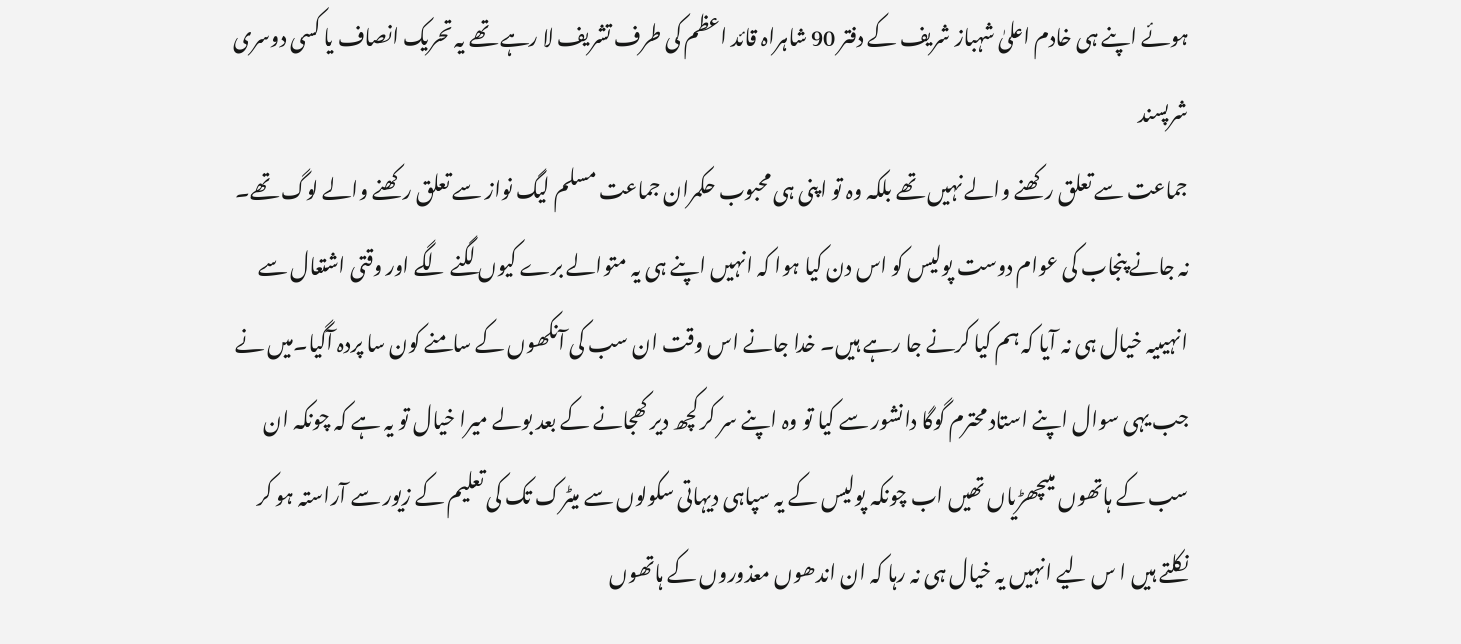ہوئے اپنے ہی خادم اعلیٰ شہباز شریف کے دفتر 90 شاہراہ قائد اعظم کی طرف تشریف لا رہے تھے یہ تحریک انصاف یا کسی دوسری شرپسند
جماعت سے تعلق رکھنے والے نہیں تھے بلکہ وہ تو اپنی ہی محبوب حکمران جماعت مسلم لیگ نواز سے تعلق رکھنے والے لوگ تھے۔ نہ جانے پنجاب کی عوام دوست پولیس کو اس دن کیا ہوا کہ انہیں اپنے ہی یہ متوالے برے کیوں لگنے لگے اور وقتی اشتعال سے انہیںیہ خیال ہی نہ آیا کہ ہم کیا کرنے جا رہے ہیں۔ خدا جانے اس وقت ان سب کی آنکھوں کے سامنے کون سا پردہ آگیا۔میں نے جب یہی سوال اپنے استاد محترم گوگا دانشور سے کیا تو وہ اپنے سر کر کچھ دیر کھجانے کے بعد بولے میرا خیال تو یہ ہے کہ چونکہ ان سب کے ہاتھوں میںچھڑیاں تھیں اب چونکہ پولیس کے یہ سپاہی دیہاتی سکولوں سے میٹرک تک کی تعلیم کے زیور سے آراستہ ہو کر نکلتے ہیں ا س لیے انہیں یہ خیال ہی نہ رہا کہ ان اندھوں معذوروں کے ہاتھوں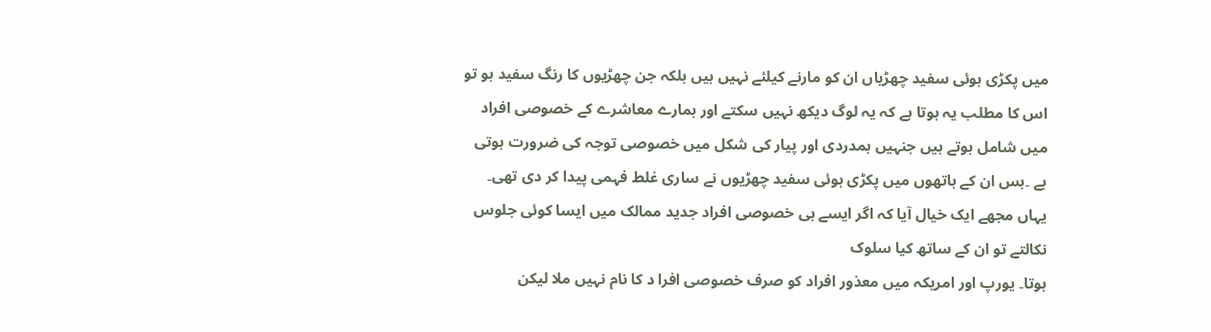میں پکڑی ہوئی سفید چھڑیاں ان کو مارنے کیلئے نہیں ہیں بلکہ جن چھڑیوں کا رنگ سفید ہو تو اس کا مطلب یہ ہوتا ہے کہ یہ لوگ دیکھ نہیں سکتے اور ہمارے معاشرے کے خصوصی افراد میں شامل ہوتے ہیں جنہیں ہمدردی اور پیار کی شکل میں خصوصی توجہ کی ضرورت ہوتی ہے ۔بس ان کے ہاتھوں میں پکڑی ہوئی سفید چھڑیوں نے ساری غلط فہمی پیدا کر دی تھی۔ یہاں مجھے ایک خیال آیا کہ اگر ایسے ہی خصوصی افراد جدید ممالک میں ایسا کوئی جلوس نکالتے تو ان کے ساتھ کیا سلوک
ہوتا۔ یورپ اور امریکہ میں معذور افراد کو صرف خصوصی افرا د کا نام نہیں ملا لیکن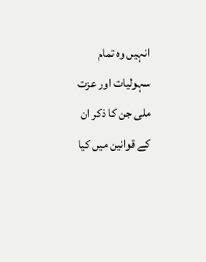انہیں وہ تمام سہولیات اور عزت ملی جن کا ذکر ان کے قوانین میں کیا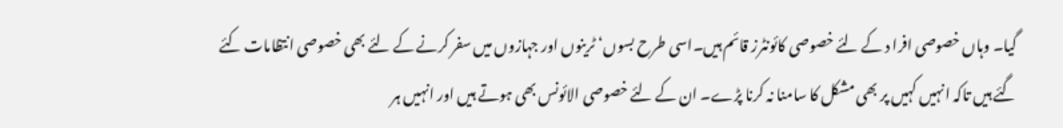گیا۔ وہاں خصوصی افرا د کے لئے خصوصی کائونٹرز قائم ہیں۔اسی طرح بسوں‘ ٹرینوں اور جہازوں میں سفر کرنے کے لئے بھی خصوصی انتظامات کئے گئے ہیں تاکہ انہیں کہیں پر بھی مشکل کا سامنا نہ کرنا پڑے۔ ان کے لئے خصوصی الائونس بھی ہوتے ہیں اور انہیں ہر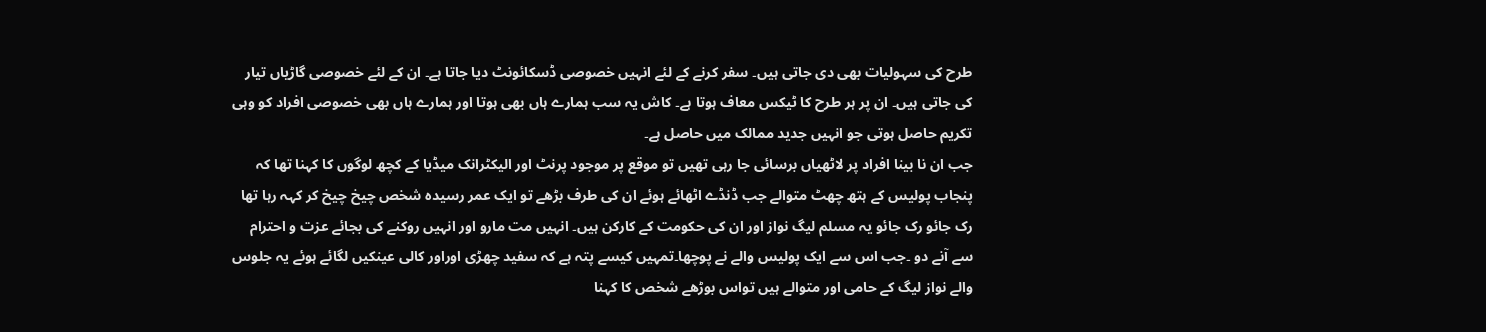طرح کی سہولیات بھی دی جاتی ہیں۔ سفر کرنے کے لئے انہیں خصوصی ڈسکائونٹ دیا جاتا ہے۔ ان کے لئے خصوصی گاڑیاں تیار کی جاتی ہیں۔ ان پر ہر طرح کا ٹیکس معاف ہوتا ہے۔ کاش یہ سب ہمارے ہاں بھی ہوتا اور ہمارے ہاں بھی خصوصی افراد کو وہی تکریم حاصل ہوتی جو انہیں جدید ممالک میں حاصل ہے۔
جب ان نا بینا افراد پر لاٹھیاں برسائی جا رہی تھیں تو موقع پر موجود پرنٹ اور الیکٹرانک میڈیا کے کچھ لوگوں کا کہنا تھا کہ پنجاب پولیس کے ہتھ چھٹ متوالے جب ڈنڈے اٹھائے ہوئے ان کی طرف بڑھے تو ایک عمر رسیدہ شخص چیخ چیخ کر کہہ رہا تھا رک جائو رک جائو یہ مسلم لیگ نواز اور ان کی حکومت کے کارکن ہیں۔ انہیں مت مارو اور انہیں روکنے کی بجائے عزت و احترام سے آنے دو ۔جب اس سے ایک پولیس والے نے پوچھا۔تمہیں کیسے پتہ ہے کہ سفید چھڑی اوراور کالی عینکیں لگائے ہوئے یہ جلوس والے نواز لیگ کے حامی اور متوالے ہیں تواس بوڑھے شخص کا کہنا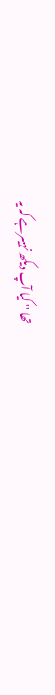تھا '' کیا آپ دیکھ نہیںرہے کہ یہ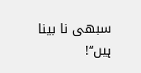سبھی نا بینا ہیں‘‘!